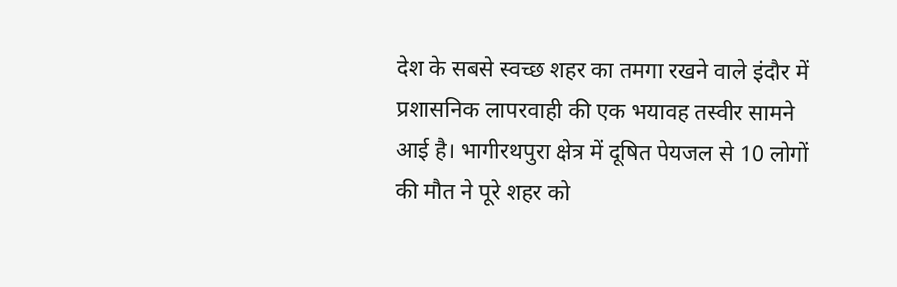देश के सबसे स्वच्छ शहर का तमगा रखने वाले इंदौर में प्रशासनिक लापरवाही की एक भयावह तस्वीर सामने आई है। भागीरथपुरा क्षेत्र में दूषित पेयजल से 10 लोगों की मौत ने पूरे शहर को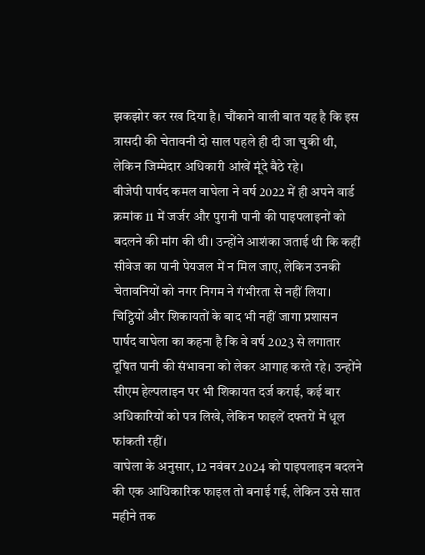झकझोर कर रख दिया है। चौंकाने वाली बात यह है कि इस त्रासदी की चेतावनी दो साल पहले ही दी जा चुकी थी, लेकिन जिम्मेदार अधिकारी आंखें मूंदे बैठे रहे।
बीजेपी पार्षद कमल वाघेला ने वर्ष 2022 में ही अपने वार्ड क्रमांक 11 में जर्जर और पुरानी पानी की पाइपलाइनों को बदलने की मांग की थी। उन्होंने आशंका जताई थी कि कहीं सीवेज का पानी पेयजल में न मिल जाए, लेकिन उनकी चेतावनियों को नगर निगम ने गंभीरता से नहीं लिया।
चिट्ठियों और शिकायतों के बाद भी नहीं जागा प्रशासन
पार्षद वाघेला का कहना है कि वे वर्ष 2023 से लगातार दूषित पानी की संभावना को लेकर आगाह करते रहे। उन्होंने सीएम हेल्पलाइन पर भी शिकायत दर्ज कराई, कई बार अधिकारियों को पत्र लिखे, लेकिन फाइलें दफ्तरों में धूल फांकती रहीं।
वाघेला के अनुसार, 12 नवंबर 2024 को पाइपलाइन बदलने की एक आधिकारिक फाइल तो बनाई गई, लेकिन उसे सात महीने तक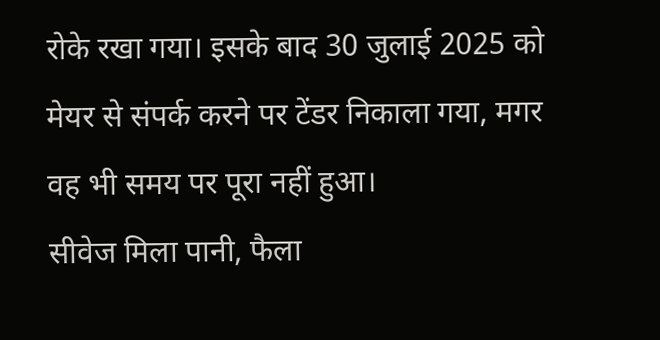रोके रखा गया। इसके बाद 30 जुलाई 2025 को मेयर से संपर्क करने पर टेंडर निकाला गया, मगर वह भी समय पर पूरा नहीं हुआ।
सीवेज मिला पानी, फैला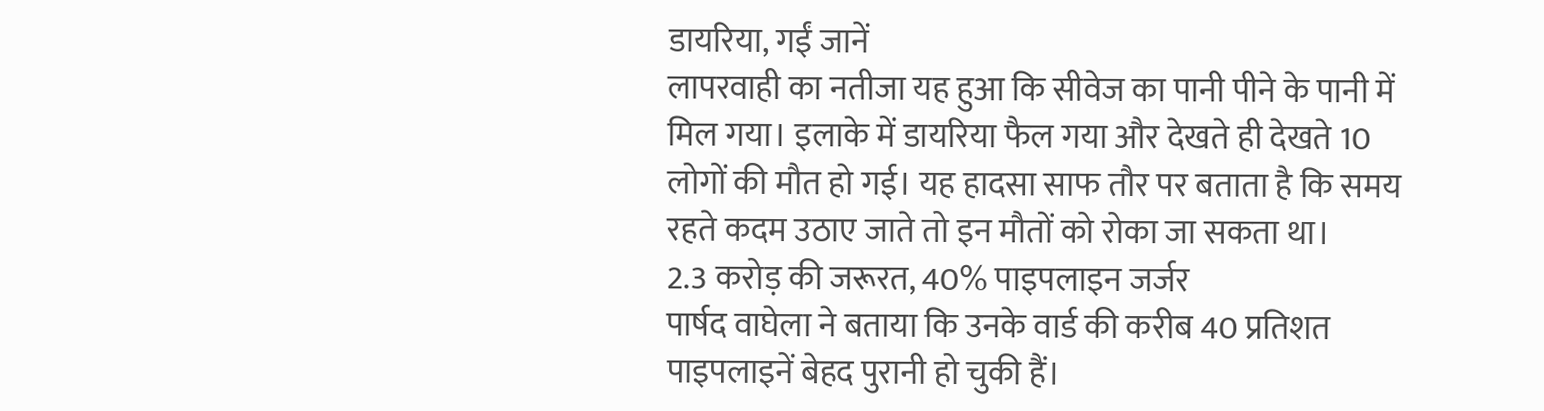डायरिया, गईं जानें
लापरवाही का नतीजा यह हुआ कि सीवेज का पानी पीने के पानी में मिल गया। इलाके में डायरिया फैल गया और देखते ही देखते 10 लोगों की मौत हो गई। यह हादसा साफ तौर पर बताता है कि समय रहते कदम उठाए जाते तो इन मौतों को रोका जा सकता था।
2.3 करोड़ की जरूरत, 40% पाइपलाइन जर्जर
पार्षद वाघेला ने बताया कि उनके वार्ड की करीब 40 प्रतिशत पाइपलाइनें बेहद पुरानी हो चुकी हैं।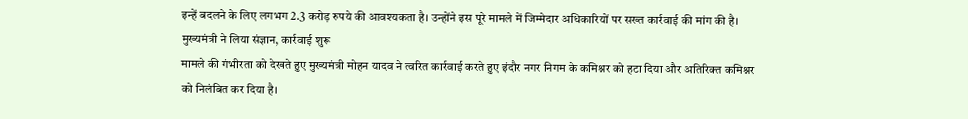इन्हें बदलने के लिए लगभग 2.3 करोड़ रुपये की आवश्यकता है। उन्होंने इस पूरे मामले में जिम्मेदार अधिकारियों पर सख्त कार्रवाई की मांग की है।
मुख्यमंत्री ने लिया संज्ञान, कार्रवाई शुरू
मामले की गंभीरता को देखते हुए मुख्यमंत्री मोहन यादव ने त्वरित कार्रवाई करते हुए इंदौर नगर निगम के कमिश्नर को हटा दिया और अतिरिक्त कमिश्नर को निलंबित कर दिया है।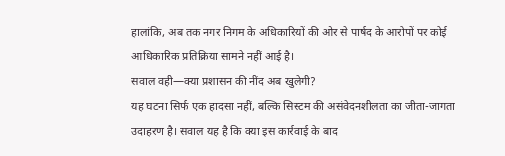हालांकि, अब तक नगर निगम के अधिकारियों की ओर से पार्षद के आरोपों पर कोई आधिकारिक प्रतिक्रिया सामने नहीं आई है।
सवाल वही—क्या प्रशासन की नींद अब खुलेगी?
यह घटना सिर्फ एक हादसा नहीं, बल्कि सिस्टम की असंवेदनशीलता का जीता-जागता उदाहरण है। सवाल यह है कि क्या इस कार्रवाई के बाद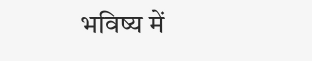भविष्य में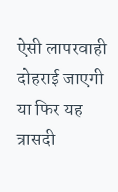ऐसी लापरवाही दोहराई जाएगी या फिर यह त्रासदी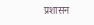प्रशासन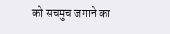को सचमुच जगाने का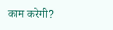काम करेगी?